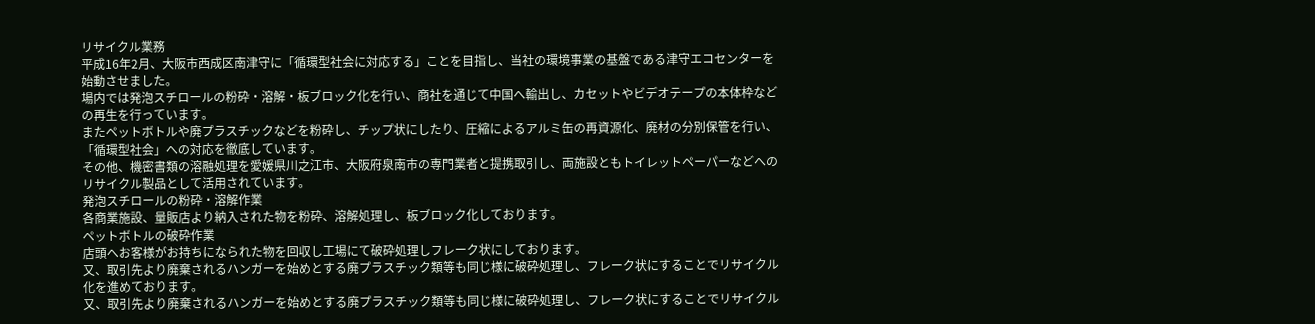リサイクル業務
平成16年2月、大阪市西成区南津守に「循環型社会に対応する」ことを目指し、当社の環境事業の基盤である津守エコセンターを始動させました。
場内では発泡スチロールの粉砕・溶解・板ブロック化を行い、商社を通じて中国へ輸出し、カセットやビデオテープの本体枠などの再生を行っています。
またペットボトルや廃プラスチックなどを粉砕し、チップ状にしたり、圧縮によるアルミ缶の再資源化、廃材の分別保管を行い、「循環型社会」への対応を徹底しています。
その他、機密書類の溶融処理を愛媛県川之江市、大阪府泉南市の専門業者と提携取引し、両施設ともトイレットペーパーなどへのリサイクル製品として活用されています。
発泡スチロールの粉砕・溶解作業
各商業施設、量販店より納入された物を粉砕、溶解処理し、板ブロック化しております。
ペットボトルの破砕作業
店頭へお客様がお持ちになられた物を回収し工場にて破砕処理しフレーク状にしております。
又、取引先より廃棄されるハンガーを始めとする廃プラスチック類等も同じ様に破砕処理し、フレーク状にすることでリサイクル化を進めております。
又、取引先より廃棄されるハンガーを始めとする廃プラスチック類等も同じ様に破砕処理し、フレーク状にすることでリサイクル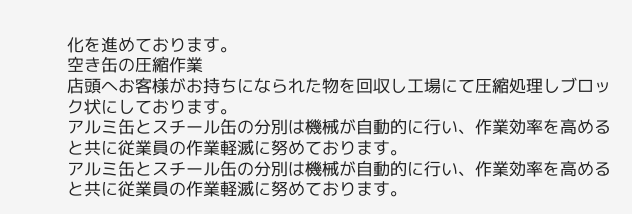化を進めております。
空き缶の圧縮作業
店頭へお客様がお持ちになられた物を回収し工場にて圧縮処理しブロック状にしております。
アルミ缶とスチール缶の分別は機械が自動的に行い、作業効率を高めると共に従業員の作業軽滅に努めております。
アルミ缶とスチール缶の分別は機械が自動的に行い、作業効率を高めると共に従業員の作業軽滅に努めております。